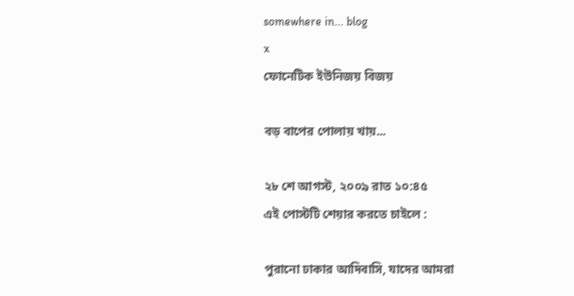somewhere in... blog
x
ফোনেটিক ইউনিজয় বিজয়

বড় বাপের পোলায় খায়...

২৮ শে আগস্ট, ২০০৯ রাত ১০:৪৫
এই পোস্টটি শেয়ার করতে চাইলে :

পুরানো ঢাকার আদিবাসি, যাদের আমরা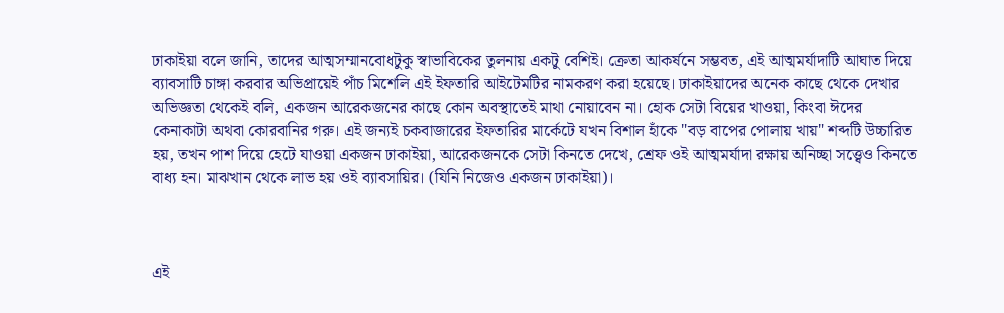ঢাকাইয়া বলে জানি, তাদের আত্মসম্মানবোধটুকু স্বাভাবিকের তুলনায় একটু বেশিই। ক্রেতা আকর্ষনে সম্ভবত, এই আত্মমর্যাদাটি আঘাত দিয়ে ব্যাবসাটি চাঙ্গা করবার অভিপ্রায়েই পাঁচ মিশেলি এই ইফতারি আইটেমটির নামকরণ করা হয়েছে। ঢাকাইয়াদের অনেক কাছে থেকে দেখার অভিজ্ঞতা থেকেই বলি, একজন আরেকজনের কাছে কোন অবস্থাতেই মাথা নোয়াবেন না। হোক সেটা বিয়ের খাওয়া, কিংবা ঈদের কেনাকাটা অথবা কোরবানির গরু। এই জন্যই চকবাজারের ইফতারির মার্কেটে যখন বিশাল হাঁকে "বড় বাপের পোলায় খায়" শব্দটি উচ্চারিত হয়, তখন পাশ দিয়ে হেটে যাওয়া একজন ঢাকাইয়া, আরেকজনকে সেটা কিনতে দেখে, শ্রেফ ওই আত্মমর্যাদা রক্ষায় অনিচ্ছা সত্ত্বেও কিনতে বাধ্য হন। মাঝখান থেকে লাভ হয় ওই ব্যাবসায়ির। (যিনি নিজেও একজন ঢাকাইয়া)।



এই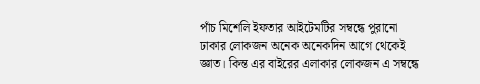পাঁচ মিশেলি ইফতার আইটেমটির সম্বন্ধে পুরানো ঢাকার লোকজন অনেক অনেকদিন আগে থেকেই জ্ঞাত। কিন্ত এর বাইরের এলাকার লোকজন এ সম্বন্ধে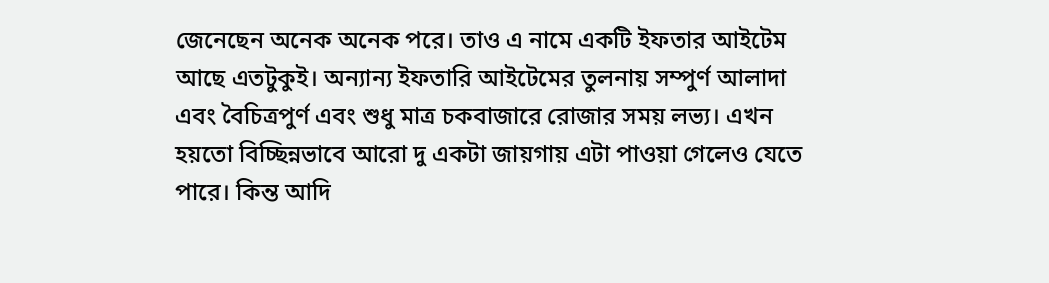জেনেছেন অনেক অনেক পরে। তাও এ নামে একটি ইফতার আইটেম আছে এতটুকুই। অন্যান্য ইফতারি আইটেমের তুলনায় সম্পুর্ণ আলাদা এবং বৈচিত্রপুর্ণ এবং শুধু মাত্র চকবাজারে রোজার সময় লভ্য। এখন হয়তো বিচ্ছিন্নভাবে আরো দু একটা জায়গায় এটা পাওয়া গেলেও যেতে পারে। কিন্ত আদি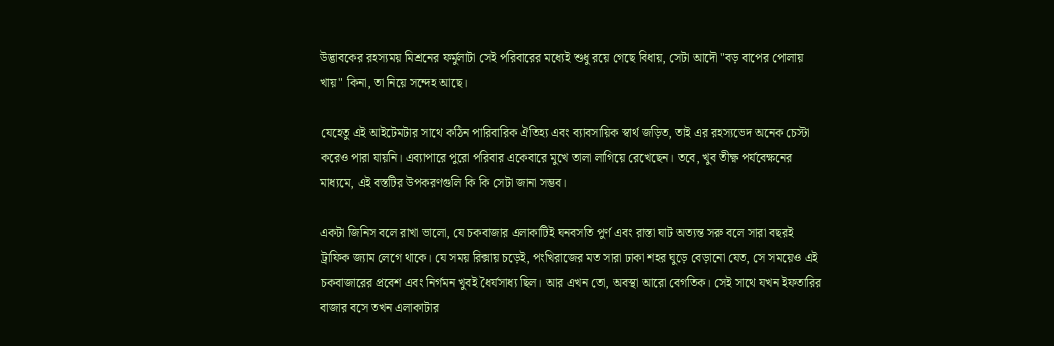উদ্ভাবকের রহস্যময় মিশ্রনের ফর্মুলাটা সেই পরিবারের মধ্যেই শুধু রয়ে গেছে বিধায়, সেটা আদৌ "বড় বাপের পোলায় খায়" কিনা, তা নিয়ে সন্দেহ আছে।

যেহেতু এই আইটেমটার সাথে কঠিন পারিবারিক ঐতিহ্য এবং ব্যাবসায়িক স্বার্থ জড়িত, তাই এর রহস্যভেদ অনেক চেস্টা করেও পারা যায়নি। এব্যাপারে পুরো পরিবার একেবারে মুখে তালা লাগিয়ে রেখেছেন। তবে, খুব তীক্ষ্ণ পর্যবেক্ষনের মাধ্যমে, এই বস্তটির উপকরণগুলি কি কি সেটা জানা সম্ভব।

একটা জিনিস বলে রাখা ভালো, যে চকবাজার এলাকাটিই ঘনবসতি পুর্ণ এবং রাস্তা ঘাট অত্যন্ত সরু বলে সারা বছরই ট্রাফিক জ্যাম লেগে থাকে। যে সময় রিক্সায় চড়েই, পংখিরাজের মত সারা ঢাকা শহর ঘুড়ে বেড়ানো যেত, সে সময়েও এই চকবাজারের প্রবেশ এবং নির্গমন খুবই ধৈর্যসাধ্য ছিল। আর এখন তো, অবস্থা আরো বেগতিক। সেই সাথে যখন ইফতারির বাজার বসে তখন এলাকাটার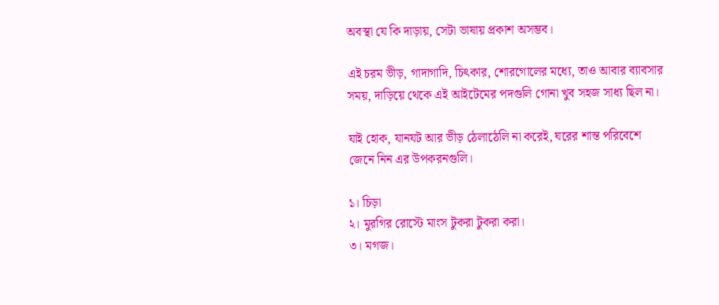অবস্থা যে কি দাড়ায়, সেটা ভাষায় প্রকাশ অসম্ভব।

এই চরম ভীড়, গাদাগাদি, চিৎকার, শোরগোলের মধ্যে, তাও আবার ব্যাবসার সময়, দাড়িয়ে থেকে এই আইটেমের পদগুলি গোনা খুব সহজ সাধ্য ছিল না।

যাই হোক, যানযট আর ভীড় ঠেলাঠেলি না করেই, ঘরের শান্ত পরিবেশে জেনে নিন এর উপকরনগুলি।

১। চিড়া
২। মুরগির রোস্টে মাংস টুকরা টুকরা করা।
৩। মগজ।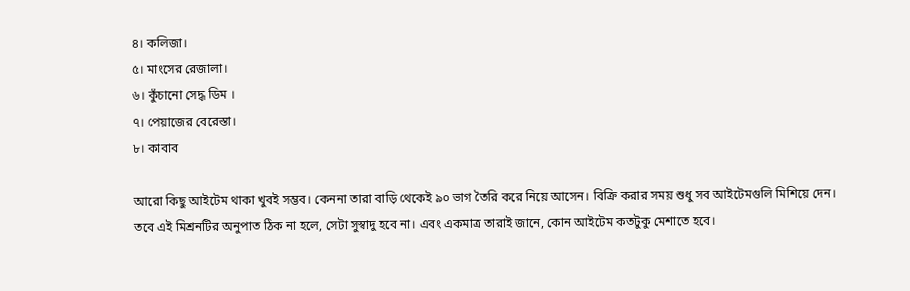৪। কলিজা।
৫। মাংসের রেজালা।
৬। কুঁচানো সেদ্ধ ডিম ।
৭। পেয়াজের বেরেস্তা।
৮। কাবাব

আরো কিছু আইটেম থাকা খুবই সম্ভব। কেননা তারা বাড়ি থেকেই ৯০ ভাগ তৈরি করে নিয়ে আসেন। বিক্রি করার সময় শুধু সব আইটেমগুলি মিশিয়ে দেন। তবে এই মিশ্রনটির অনুপাত ঠিক না হলে, সেটা সুস্বাদু হবে না। এবং একমাত্র তারাই জানে, কোন আইটেম কতটুকু মেশাতে হবে।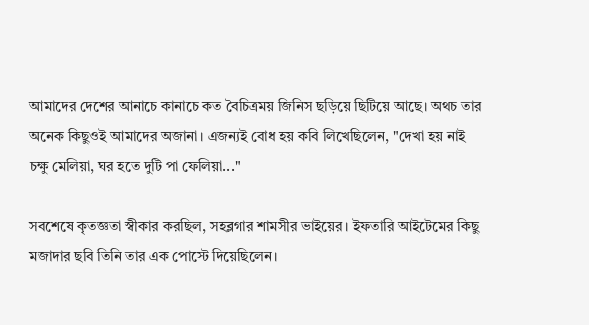আমাদের দেশের আনাচে কানাচে কত বৈচিত্রময় জিনিস ছড়িয়ে ছিটিয়ে আছে। অথচ তার অনেক কিছুওই আমাদের অজানা। এজন্যই বোধ হয় কবি লিখেছিলেন, "দেখা হয় নাই চক্ষু মেলিয়া, ঘর হতে দুটি পা ফেলিয়া..."

সবশেষে কৃতজ্ঞতা স্বীকার করছিল, সহব্লগার শামসীর ভাইয়ের। ইফতারি আইটেমের কিছু মজাদার ছবি তিনি তার এক পোস্টে দিয়েছিলেন।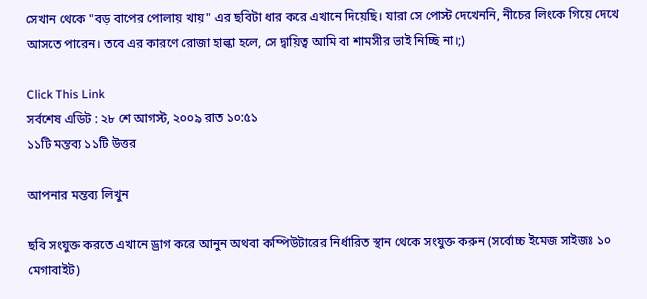সেখান থেকে "বড় বাপের পোলায় খায়" এর ছবিটা ধার করে এখানে দিয়েছি। যারা সে পোস্ট দেখেননি, নীচের লিংকে গিয়ে দেখে আসতে পারেন। তবে এর কারণে রোজা হাল্কা হলে, সে দ্বায়িত্ব আমি বা শামসীর ভাই নিচ্ছি না।;)

Click This Link
সর্বশেষ এডিট : ২৮ শে আগস্ট, ২০০৯ রাত ১০:৫১
১১টি মন্তব্য ১১টি উত্তর

আপনার মন্তব্য লিখুন

ছবি সংযুক্ত করতে এখানে ড্রাগ করে আনুন অথবা কম্পিউটারের নির্ধারিত স্থান থেকে সংযুক্ত করুন (সর্বোচ্চ ইমেজ সাইজঃ ১০ মেগাবাইট)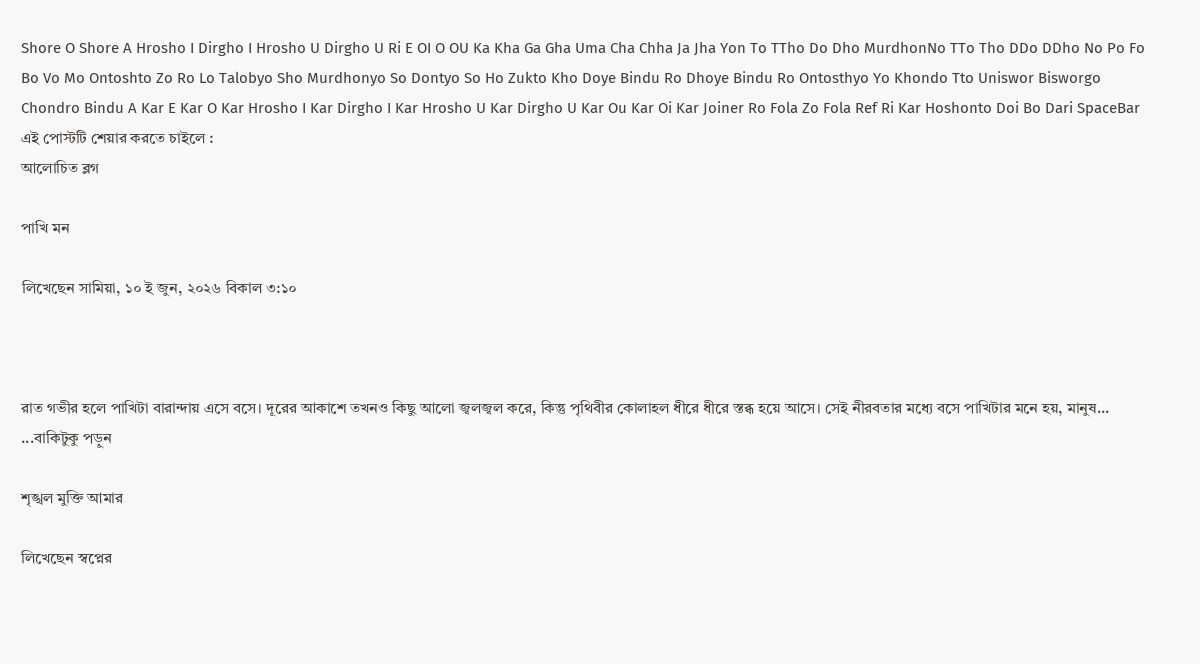Shore O Shore A Hrosho I Dirgho I Hrosho U Dirgho U Ri E OI O OU Ka Kha Ga Gha Uma Cha Chha Ja Jha Yon To TTho Do Dho MurdhonNo TTo Tho DDo DDho No Po Fo Bo Vo Mo Ontoshto Zo Ro Lo Talobyo Sho Murdhonyo So Dontyo So Ho Zukto Kho Doye Bindu Ro Dhoye Bindu Ro Ontosthyo Yo Khondo Tto Uniswor Bisworgo Chondro Bindu A Kar E Kar O Kar Hrosho I Kar Dirgho I Kar Hrosho U Kar Dirgho U Kar Ou Kar Oi Kar Joiner Ro Fola Zo Fola Ref Ri Kar Hoshonto Doi Bo Dari SpaceBar
এই পোস্টটি শেয়ার করতে চাইলে :
আলোচিত ব্লগ

পাখি মন

লিখেছেন সামিয়া, ১০ ই জুন, ২০২৬ বিকাল ৩:১০



রাত গভীর হলে পাখিটা বারান্দায় এসে বসে। দূরের আকাশে তখনও কিছু আলো জ্বলজ্বল করে, কিন্তু পৃথিবীর কোলাহল ধীরে ধীরে স্তব্ধ হয়ে আসে। সেই নীরবতার মধ্যে বসে পাখিটার মনে হয়, মানুষ... ...বাকিটুকু পড়ুন

শৃঙ্খল মুক্তি আমার

লিখেছেন স্বপ্নের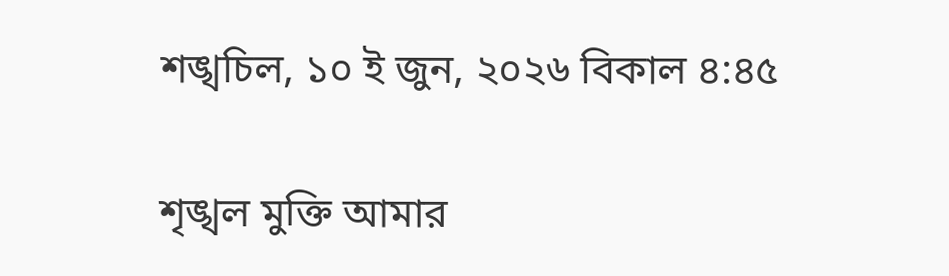শঙ্খচিল, ১০ ই জুন, ২০২৬ বিকাল ৪:৪৫

শৃঙ্খল মুক্তি আমার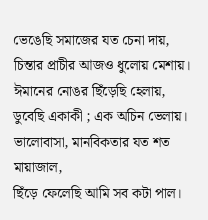ভেঙেছি সমাজের যত চেনা দায়,
চিন্তার প্রাচীর আজও ধুলোয় মেশায়।
ঈমানের নোঙর ছিঁড়েছি হেলায়,
ডুবেছি একাকী ; এক অচিন ভেলায়।
ভালোবাসা, মানবিকতার যত শত মায়াজাল,
ছিঁড়ে ফেলেছি আমি সব কটা পাল।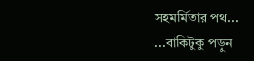সহমর্মিতার পথ... ...বাকিটুকু পড়ুন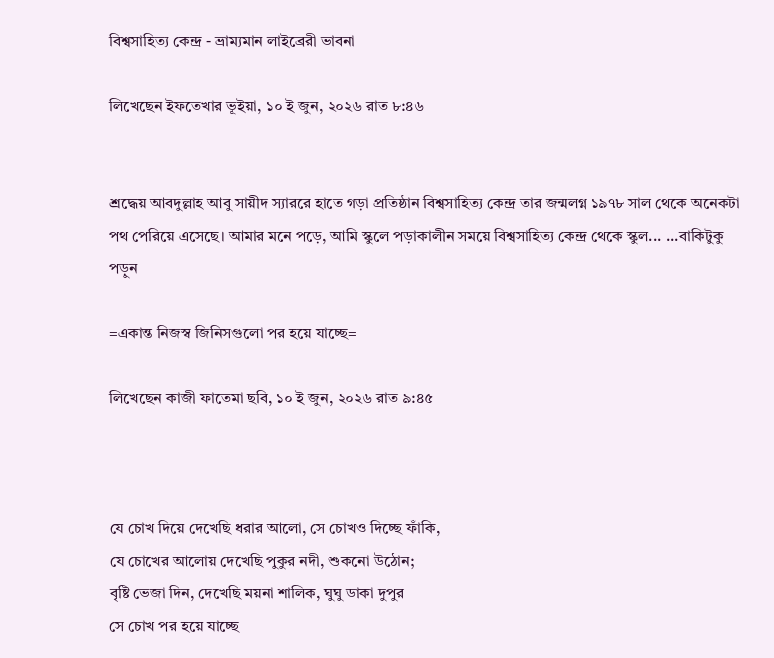বিশ্বসাহিত্য কেন্দ্র - ভ্রাম্যমান লাইব্রেরী ভাবনা

লিখেছেন ইফতেখার ভূইয়া, ১০ ই জুন, ২০২৬ রাত ৮:৪৬


শ্রদ্ধেয় আবদুল্লাহ আবু সায়ীদ স্যাররে হাতে গড়া প্রতিষ্ঠান বিশ্বসাহিত্য কেন্দ্র তার জন্মলগ্ন ১৯৭৮ সাল থেকে অনেকটা পথ পেরিয়ে এসেছে। আমার মনে পড়ে, আমি স্কুলে পড়াকালীন সময়ে বিশ্বসাহিত্য কেন্দ্র থেকে স্কুল... ...বাকিটুকু পড়ুন

=একান্ত নিজস্ব জিনিসগুলো পর হয়ে যাচ্ছে=

লিখেছেন কাজী ফাতেমা ছবি, ১০ ই জুন, ২০২৬ রাত ৯:৪৫



যে চোখ দিয়ে দেখেছি ধরার আলো, সে চোখও দিচ্ছে ফাঁকি,
যে চোখের আলোয় দেখেছি পুকুর নদী, শুকনো উঠোন;
বৃষ্টি ভেজা দিন, দেখেছি ময়না শালিক, ঘুঘু ডাকা দুপুর
সে চোখ পর হয়ে যাচ্ছে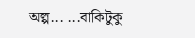অল্প... ...বাকিটুকু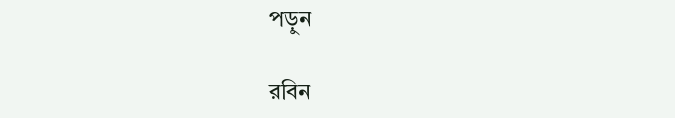পড়ুন

রবিন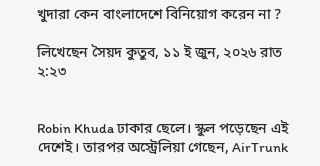খুদারা কেন বাংলাদেশে বিনিয়োগ করেন না ?

লিখেছেন সৈয়দ কুতুব, ১১ ই জুন, ২০২৬ রাত ২:২৩


Robin Khuda ঢাকার ছেলে। স্কুল পড়েছেন এই দেশেই। তারপর অস্ট্রেলিয়া গেছেন, AirTrunk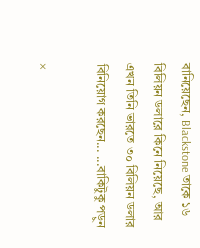বানিয়েছেন, Blackstone তাকে ১৬ বিলিয়ন ডলারে কিনে নিয়েছে, আর এখন তিনি ভারতে ৩০ বিলিয়ন ডলার বিনিয়োগ করছেন... ...বাকিটুকু পড়ুন

×